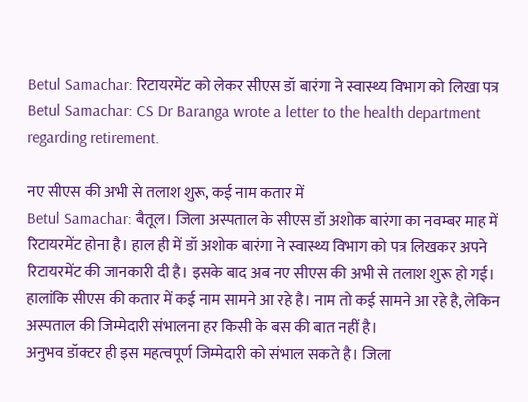Betul Samachar: रिटायरमेंट को लेकर सीएस डॉ बारंगा ने स्वास्थ्य विभाग को लिखा पत्र
Betul Samachar: CS Dr Baranga wrote a letter to the health department regarding retirement.

नए सीएस की अभी से तलाश शुरू, कई नाम कतार में
Betul Samachar: बैतूल। जिला अस्पताल के सीएस डॉ अशोक बारंगा का नवम्बर माह में रिटायरमेंट होना है। हाल ही में डॉ अशोक बारंगा ने स्वास्थ्य विभाग को पत्र लिखकर अपने रिटायरमेंट की जानकारी दी है। इसके बाद अब नए सीएस की अभी से तलाश शुरू हो गई। हालांकि सीएस की कतार में कई नाम सामने आ रहे है। नाम तो कई सामने आ रहे है, लेकिन अस्पताल की जिम्मेदारी संभालना हर किसी के बस की बात नहीं है।
अनुभव डॉक्टर ही इस महत्वपूर्ण जिम्मेदारी को संभाल सकते है। जिला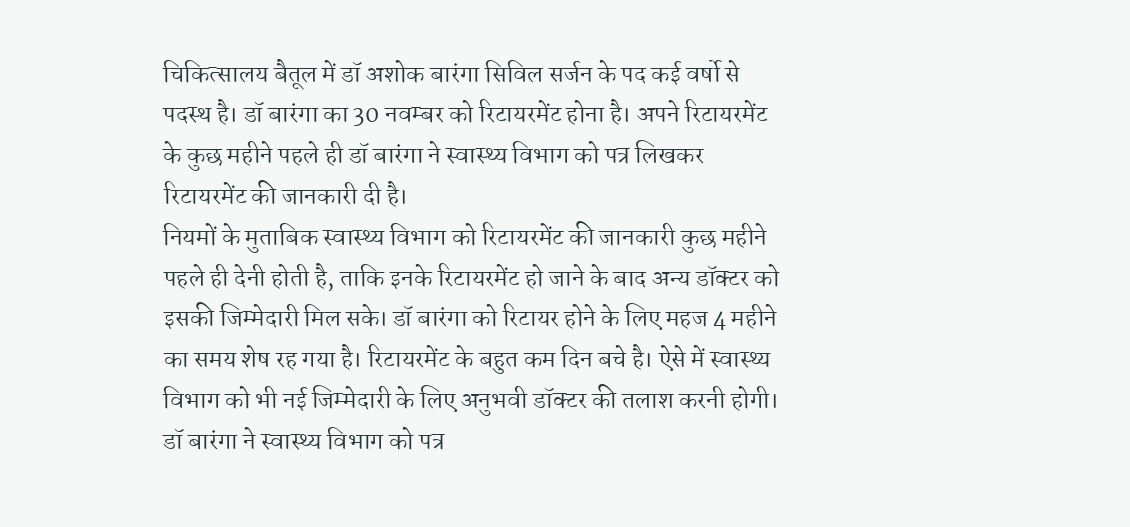चिकित्सालय बैतूल में डॉ अशोक बारंगा सिविल सर्जन के पद कई वर्षो से पदस्थ है। डॉ बारंगा का 30 नवम्बर को रिटायरमेंट होना है। अपने रिटायरमेंट के कुछ महीने पहले ही डॉ बारंगा ने स्वास्थ्य विभाग को पत्र लिखकर रिटायरमेंट की जानकारी दी है।
नियमों के मुताबिक स्वास्थ्य विभाग को रिटायरमेंट की जानकारी कुछ महीने पहले ही देनी होती है, ताकि इनके रिटायरमेंट हो जाने के बाद अन्य डॉक्टर को इसकी जिम्मेदारी मिल सके। डॉ बारंगा को रिटायर होने के लिए महज 4 महीने का समय शेष रह गया है। रिटायरमेंट के बहुत कम दिन बचे है। ऐसे में स्वास्थ्य विभाग को भी नई जिम्मेदारी के लिए अनुभवी डॉक्टर की तलाश करनी होगी। डॉ बारंगा ने स्वास्थ्य विभाग को पत्र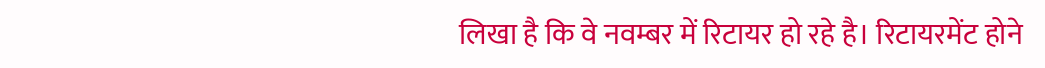लिखा है कि वे नवम्बर में रिटायर हो रहे है। रिटायरमेंट होने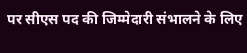पर सीएस पद की जिम्मेदारी संभालने के लिए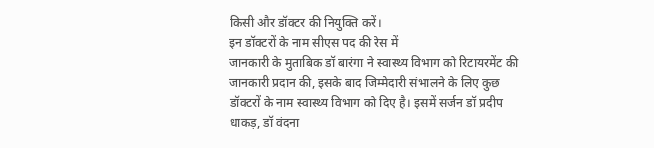किसी और डॉक्टर की नियुक्ति करें।
इन डॉक्टरों के नाम सीएस पद की रेस में
जानकारी के मुताबिक डॉ बारंगा ने स्वास्थ्य विभाग को रिटायरमेंट की जानकारी प्रदान की, इसके बाद जिम्मेदारी संभालने के लिए कुछ डॉक्टरों के नाम स्वास्थ्य विभाग को दिए है। इसमें सर्जन डॉ प्रदीप धाकड़, डॉ वंदना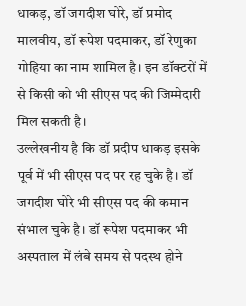धाकड़, डॉ जगदीश घोरे, डॉ प्रमोद मालवीय, डॉ रूपेश पदमाकर, डॉ रेणुका गोहिया का नाम शामिल है। इन डॉक्टरों में से किसी को भी सीएस पद की जिम्मेदारी मिल सकती है।
उल्लेखनीय है कि डॉ प्रदीप धाकड़ इसके पूर्व में भी सीएस पद पर रह चुके है। डॉ जगदीश घोरे भी सीएस पद की कमान संभाल चुके है। डॉ रूपेश पदमाकर भी अस्पताल में लंबे समय से पदस्थ होने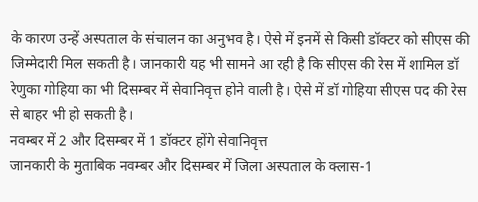के कारण उन्हें अस्पताल के संचालन का अनुभव है। ऐसे में इनमें से किसी डॉक्टर को सीएस की जिम्मेदारी मिल सकती है। जानकारी यह भी सामने आ रही है कि सीएस की रेस में शामिल डॉ रेणुका गोहिया का भी दिसम्बर में सेवानिवृत्त होने वाली है। ऐसे में डॉ गोहिया सीएस पद की रेस से बाहर भी हो सकती है।
नवम्बर में 2 और दिसम्बर में 1 डॉक्टर होंगे सेवानिवृत्त
जानकारी के मुताबिक नवम्बर और दिसम्बर में जिला अस्पताल के क्लास-1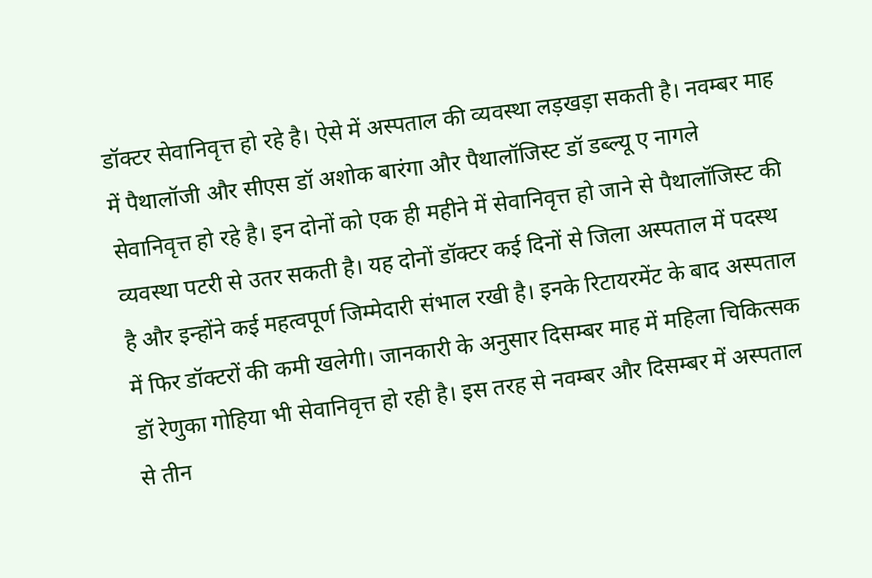डॉक्टर सेवानिवृत्त हो रहे है। ऐसे में अस्पताल की व्यवस्था लड़खड़ा सकती है। नवम्बर माह में पैथालॉजी और सीएस डॉ अशोक बारंगा और पैथालॉजिस्ट डॉ डब्ल्यू ए नागले सेवानिवृत्त हो रहे है। इन दोनों को एक ही महीने में सेवानिवृत्त हो जाने से पैथालॉजिस्ट की व्यवस्था पटरी से उतर सकती है। यह दोनों डॉक्टर कई दिनों से जिला अस्पताल में पदस्थ है और इन्होंने कई महत्वपूर्ण जिम्मेदारी संभाल रखी है। इनके रिटायरमेंट के बाद अस्पताल में फिर डॉक्टरों की कमी खलेगी। जानकारी के अनुसार दिसम्बर माह में महिला चिकित्सक डॉ रेणुका गोहिया भी सेवानिवृत्त हो रही है। इस तरह से नवम्बर और दिसम्बर में अस्पताल से तीन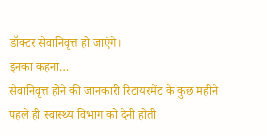डॉक्टर सेवानिवृत्त हो जाएंगे।
इनका कहना…
सेवानिवृत्त होने की जानकारी रिटायरमेंट के कुछ महीने पहले ही स्वास्थ्य विभाग को देनी होती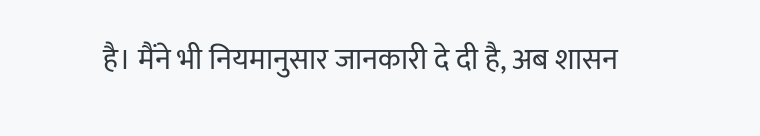है। मैंने भी नियमानुसार जानकारी दे दी है, अब शासन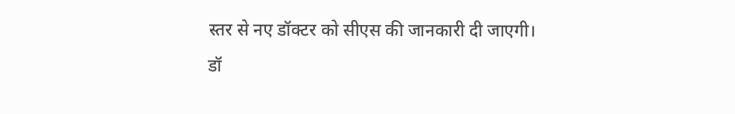स्तर से नए डॉक्टर को सीएस की जानकारी दी जाएगी।
डॉ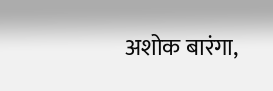अशोक बारंगा,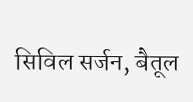सिविल सर्जन, बैतूल